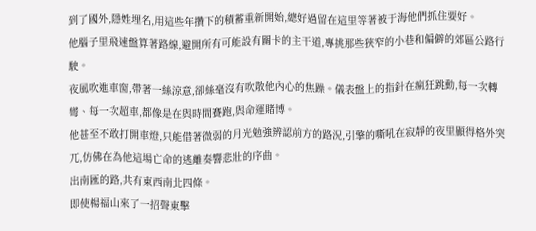到了國外,隱姓埋名,用這些年攢下的積蓄重新開始,總好過留在這里等著被于海他們抓住要好。
他腦子里飛速盤算著路線,避開所有可能設有關卡的主干道,專挑那些狹窄的小巷和偏僻的郊區公路行駛。
夜風吹進車窗,帶著一絲涼意,卻絲毫沒有吹散他內心的焦躁。儀表盤上的指針在瘋狂跳動,每一次轉彎、每一次超車,都像是在與時間賽跑,與命運賭博。
他甚至不敢打開車燈,只能借著微弱的月光勉強辨認前方的路況,引擎的嘶吼在寂靜的夜里顯得格外突兀,仿佛在為他這場亡命的逃離奏響悲壯的序曲。
出南匯的路,共有東西南北四條。
即使楊福山來了一招聲東擊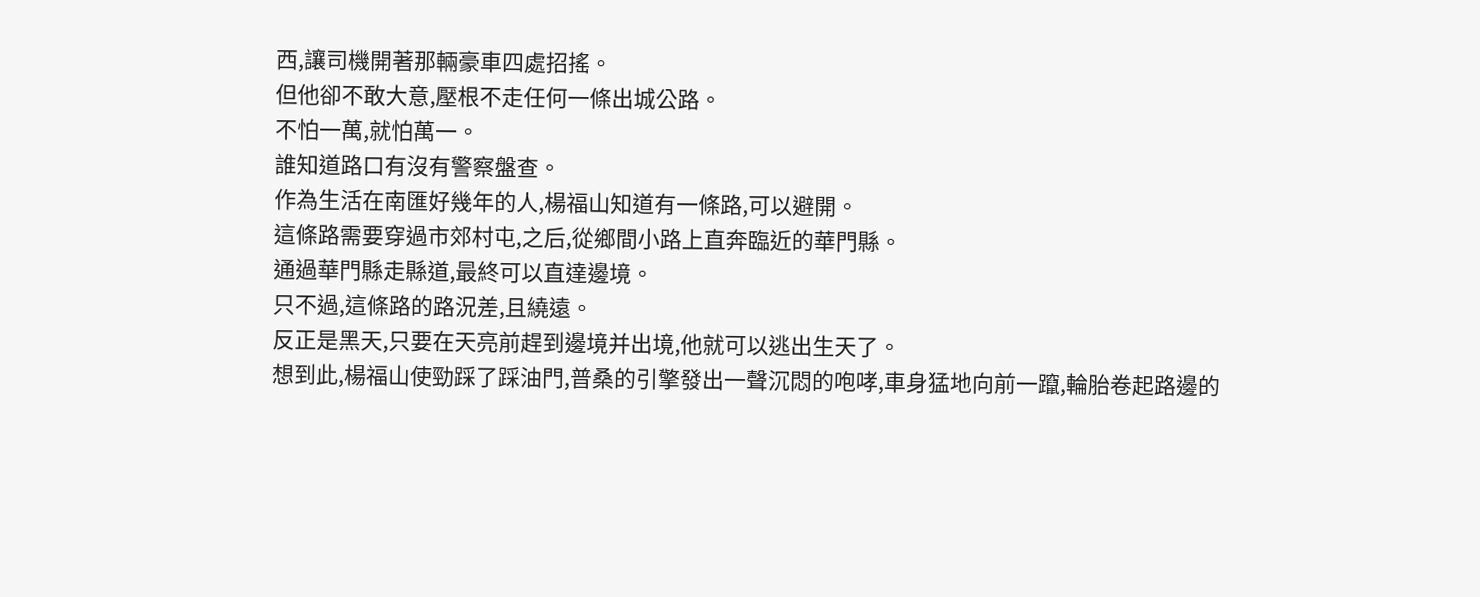西,讓司機開著那輛豪車四處招搖。
但他卻不敢大意,壓根不走任何一條出城公路。
不怕一萬,就怕萬一。
誰知道路口有沒有警察盤查。
作為生活在南匯好幾年的人,楊福山知道有一條路,可以避開。
這條路需要穿過市郊村屯,之后,從鄉間小路上直奔臨近的華門縣。
通過華門縣走縣道,最終可以直達邊境。
只不過,這條路的路況差,且繞遠。
反正是黑天,只要在天亮前趕到邊境并出境,他就可以逃出生天了。
想到此,楊福山使勁踩了踩油門,普桑的引擎發出一聲沉悶的咆哮,車身猛地向前一躥,輪胎卷起路邊的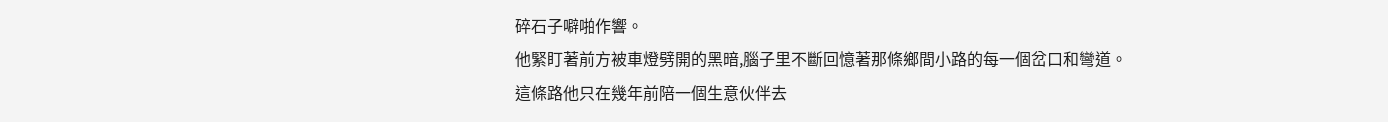碎石子噼啪作響。
他緊盯著前方被車燈劈開的黑暗,腦子里不斷回憶著那條鄉間小路的每一個岔口和彎道。
這條路他只在幾年前陪一個生意伙伴去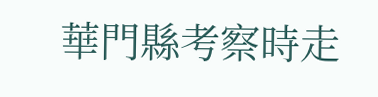華門縣考察時走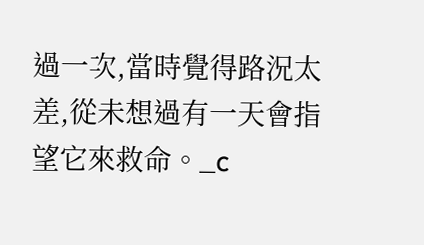過一次,當時覺得路況太差,從未想過有一天會指望它來救命。_c